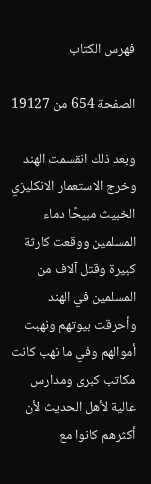فهرس الكتاب

الصفحة 654 من 19127

وبعد ذلك انقسمت الهند وخرج الاستعمار الانكليزي الخبيث مبيحًا دماء المسلمين ووقعت كارثة كبيرة وقتل آلاف من المسلمين في الهند وأحرقت بيوتهم ونهبت أموالهم وفي ما نهب كانت مكاتب كبرى ومدارس عالية لأهل الحديث لأن أكثرهم كانوا مع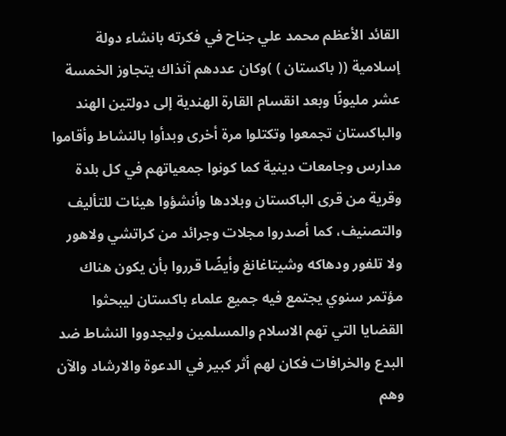القائد الأعظم محمد علي جناح في فكرته بانشاء دولة إسلامية (( باكستان ) )وكان عددهم آنذاك يتجاوز الخمسة عشر مليونًا وبعد انقسام القارة الهندية إلى دولتين الهند والباكستان تجمعوا وتكتلوا مرة أخرى وبدأوا بالنشاط وأقاموا مدارس وجامعات دينية كما كونوا جمعياتهم في كل بلدة وقرية من قرى الباكستان وبلادها وأنشؤوا هيئات للتأليف والتصنيف، كما أصدروا مجلات وجرائد من كراتشي ولاهور ولا تلفور ودهاكه وشيتاغانغ وأيضًا قرروا بأن يكون هناك مؤتمر سنوي يجتمع فيه جميع علماء باكستان ليبحثوا القضايا التي تهم الاسلام والمسلمين وليجدووا النشاط ضد البدع والخرافات فكان لهم أثر كبير في الدعوة والارشاد والآن وهم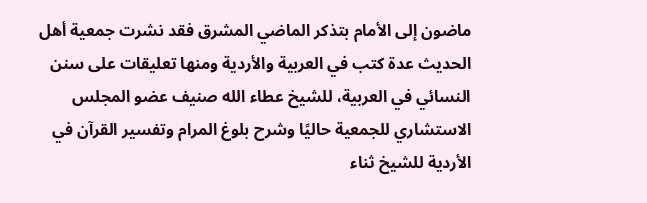ماضون إلى الأمام بتذكر الماضي المشرق فقد نشرت جمعية أهل الحديث عدة كتب في العربية والأردية ومنها تعليقات على سنن النسائي في العربية، للشيخ عطاء الله صنيف عضو المجلس الاستشاري للجمعية حاليًا وشرح بلوغ المرام وتفسير القرآن في الأردية للشيخ ثناء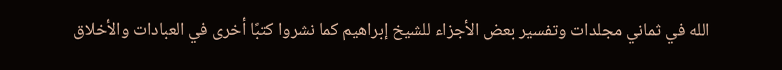الله في ثماني مجلدات وتفسير بعض الأجزاء للشيخ إبراهيم كما نشروا كتبًا أخرى في العبادات والأخلاق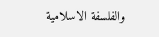والفلسفة الاسلامية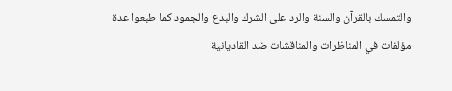والتمسك بالقرآن والسنة والرد على الشرك والبدع والجمود كما طبعوا عدة مؤلفات في المناظرات والمناقشات ضد القاديانية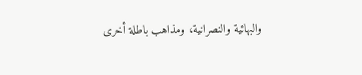والبهائية والنصرانية، ومذاهب باطلة أخرى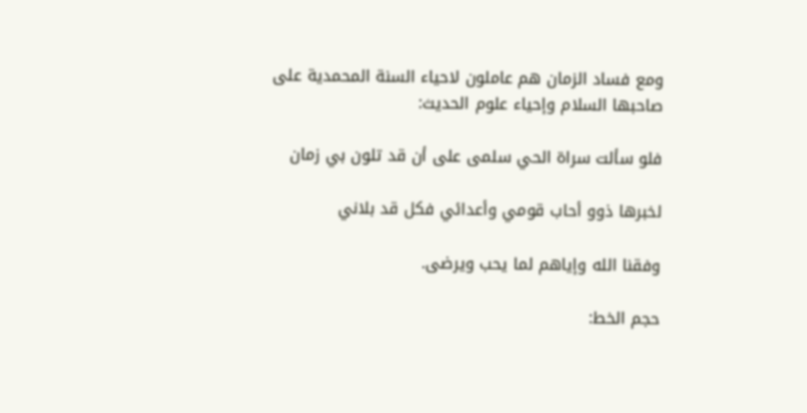ومع فساد الزمان هم عاملون لاحياء السنة المحمدية على صاحبها السلام وإحياء علوم الحديث:

فلو سألت سراة الحي سلمى على أن قد تلون بي زمان

لخبرها ذوو أحاب قومي وأعدائي فكل قد بلاني

وفقنا الله وإياهم لما يحب ويرضى.

حجم الخط: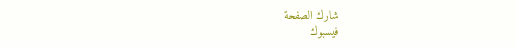شارك الصفحة
فيسبوك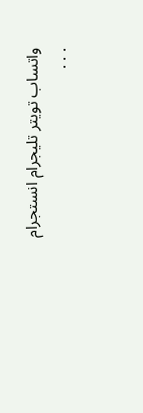واتساب تويتر تليجرام انستجرام
. . .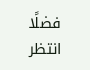فضلًا انتظر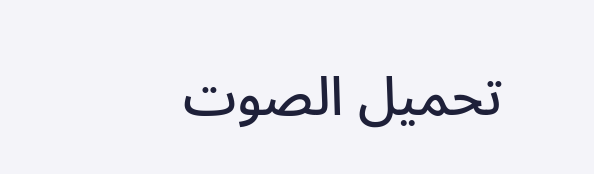تحميل الصوت